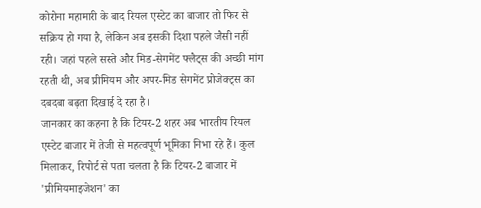कोरोना महामारी के बाद रियल एस्टेट का बाजार तो फिर से सक्रिय हो गया है, लेकिन अब इसकी दिशा पहले जैसी नहीं रही। जहां पहले सस्ते और मिड-सेगमेंट फ्लैट्स की अच्छी मांग रहती थी, अब प्रीमियम और अपर-मिड सेगमेंट प्रोजेक्ट्स का दबदबा बढ़ता दिखाई दे रहा है।
जानकार का कहना है कि टियर-2 शहर अब भारतीय रियल एस्टेट बाजार में तेजी से महत्वपूर्ण भूमिका निभा रहे हैं। कुल मिलाकर, रिपोर्ट से पता चलता है कि टियर-2 बाजार में 'प्रीमियमाइजेशन' का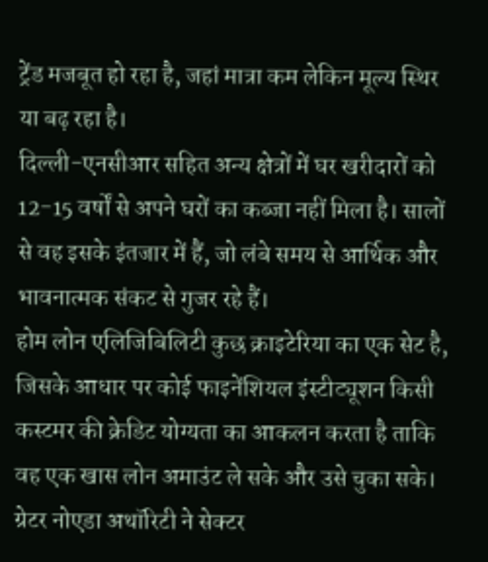ट्रेंड मजबूत हो रहा है, जहां मात्रा कम लेकिन मूल्य स्थिर या बढ़ रहा है।
दिल्ली-एनसीआर सहित अन्य क्षेत्रों में घर खरीदारों को 12-15 वर्षों से अपने घरों का कब्जा नहीं मिला है। सालों से वह इसके इंतजार में हैं, जो लंबे समय से आर्थिक और भावनात्मक संकट से गुजर रहे हैं।
होम लोन एलिजिबिलिटी कुछ क्राइटेरिया का एक सेट है, जिसके आधार पर कोई फाइनेंशियल इंस्टीट्यूशन किसी कस्टमर की क्रेडिट योग्यता का आकलन करता है ताकि वह एक खास लोन अमाउंट ले सके और उसे चुका सके।
ग्रेटर नोएडा अथॉरिटी ने सेक्टर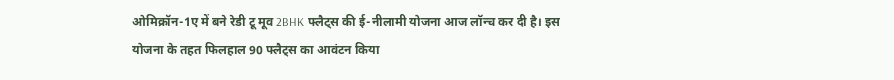ओमिक्रॉन-1ए में बने रेडी टू मूव 2BHK फ्लैट्स की ई-नीलामी योजना आज लॉन्च कर दी है। इस योजना के तहत फिलहाल 90 फ्लैट्स का आवंटन किया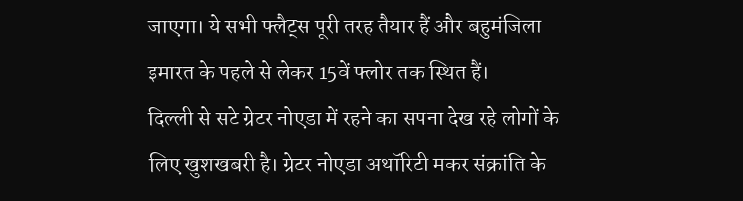जाएगा। ये सभी फ्लैट्स पूरी तरह तैयार हैं और बहुमंजिला इमारत के पहले से लेकर 15वें फ्लोर तक स्थित हैं।
दिल्ली से सटे ग्रेटर नोएडा में रहने का सपना देख रहे लोगों के लिए खुशखबरी है। ग्रेटर नोएडा अथॉरिटी मकर संक्रांति के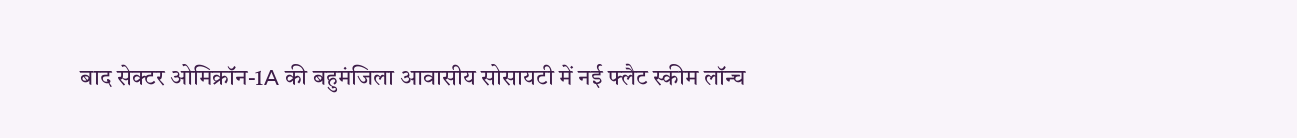बाद सेक्टर ओमिक्रॉन-1A की बहुमंजिला आवासीय सोसायटी में नई फ्लैट स्कीम लॉन्च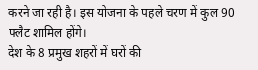करने जा रही है। इस योजना के पहले चरण में कुल 90 फ्लैट शामिल होंगे।
देश के 8 प्रमुख शहरों में घरों की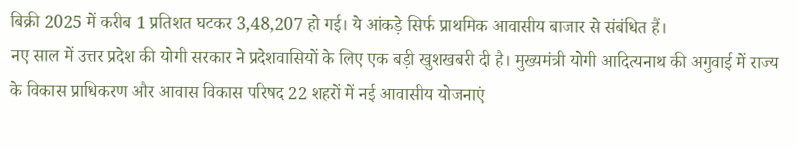बिक्री 2025 में करीब 1 प्रतिशत घटकर 3,48,207 हो गई। ये आंकड़े सिर्फ प्राथमिक आवासीय बाजार से संबंधित हैं।
नए साल में उत्तर प्रदेश की योगी सरकार ने प्रदेशवासियों के लिए एक बड़ी खुशखबरी दी है। मुख्यमंत्री योगी आदित्यनाथ की अगुवाई में राज्य के विकास प्राधिकरण और आवास विकास परिषद 22 शहरों में नई आवासीय योजनाएं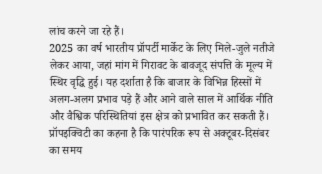लांच करने जा रहे हैं।
2025 का वर्ष भारतीय प्रॉपर्टी मार्केट के लिए मिले-जुले नतीजे लेकर आया, जहां मांग में गिरावट के बावजूद संपत्ति के मूल्य में स्थिर वृद्धि हुई। यह दर्शाता है कि बाजार के विभिन्न हिस्सों में अलग-अलग प्रभाव पड़े हैं और आने वाले साल में आर्थिक नीति और वैश्विक परिस्थितियां इस क्षेत्र को प्रभावित कर सकती हैं।
प्रॉपइक्विटी का कहना है कि पारंपरिक रूप से अक्टूबर-दिसंबर का समय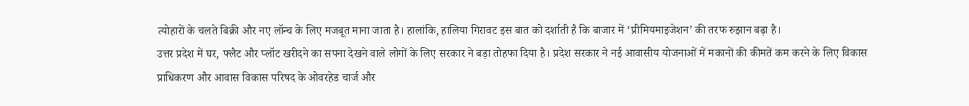त्योहारों के चलते बिक्री और नए लॉन्च के लिए मजबूत माना जाता है। हालांकि, हालिया गिरावट इस बात को दर्शाती है कि बाजार में ‘प्रीमियमाइजेशन’ की तरफ रुझान बढ़ा है।
उत्तर प्रदेश में घर, फ्लैट और प्लॉट खरीदने का सपना देखने वाले लोगों के लिए सरकार ने बड़ा तोहफा दिया है। प्रदेश सरकार ने नई आवासीय योजनाओं में मकानों की कीमतें कम करने के लिए विकास प्राधिकरण और आवास विकास परिषद के ओवरहेड चार्ज और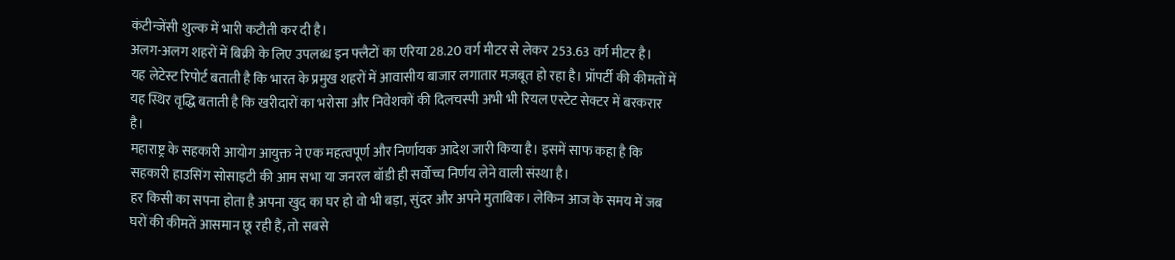कंटीन्जेंसी शुल्क में भारी कटौती कर दी है।
अलग-अलग शहरों में बिक्री के लिए उपलब्ध इन फ्लैटों का एरिया 28.20 वर्ग मीटर से लेकर 253.63 वर्ग मीटर है।
यह लेटेस्ट रिपोर्ट बताती है कि भारत के प्रमुख शहरों में आवासीय बाजार लगातार मज़बूत हो रहा है। प्रॉपर्टी की कीमतों में यह स्थिर वृद्धि बताती है कि खरीदारों का भरोसा और निवेशकों की दिलचस्पी अभी भी रियल एस्टेट सेक्टर में बरकरार है।
महाराष्ट्र के सहकारी आयोग आयुक्त ने एक महत्वपूर्ण और निर्णायक आदेश जारी किया है। इसमें साफ कहा है कि सहकारी हाउसिंग सोसाइटी की आम सभा या जनरल बॉडी ही सर्वोच्च निर्णय लेने वाली संस्था है।
हर किसी का सपना होता है अपना खुद का घर हो वो भी बड़ा, सुंदर और अपने मुताबिक। लेकिन आज के समय में जब घरों की कीमतें आसमान छू रही हैं, तो सबसे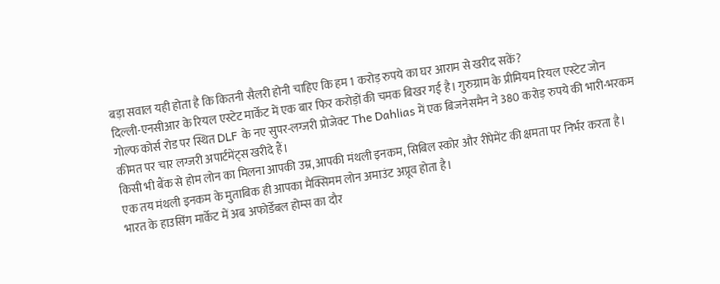बड़ा सवाल यही होता है कि कितनी सैलरी होनी चाहिए कि हम 1 करोड़ रुपये का घर आराम से खरीद सकें?
दिल्ली-एनसीआर के रियल एस्टेट मार्केट में एक बार फिर करोड़ों की चमक बिखर गई है। गुरुग्राम के प्रीमियम रियल एस्टेट जोन गोल्फ कोर्स रोड पर स्थित DLF के नए सुपर-लग्जरी प्रोजेक्ट The Dahlias में एक बिजनेसमैन ने 380 करोड़ रुपये की भारी-भरकम कीमत पर चार लग्जरी अपार्टमेंट्स खरीदे हैं।
किसी भी बैंक से होम लोन का मिलना आपकी उम्र, आपकी मंथली इनकम, सिबिल स्कोर और रीपेमेंट की क्षमता पर निर्भर करता है। एक तय मंथली इनकम के मुताबिक ही आपका मैक्सिमम लोन अमाउंट अप्रूव होता है।
भारत के हाउसिंग मार्केट में अब अफोर्डेबल होम्स का दौर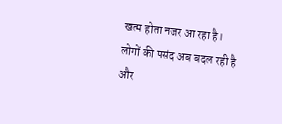खत्म होता नजर आ रहा है। लोगों की पसंद अब बदल रही है और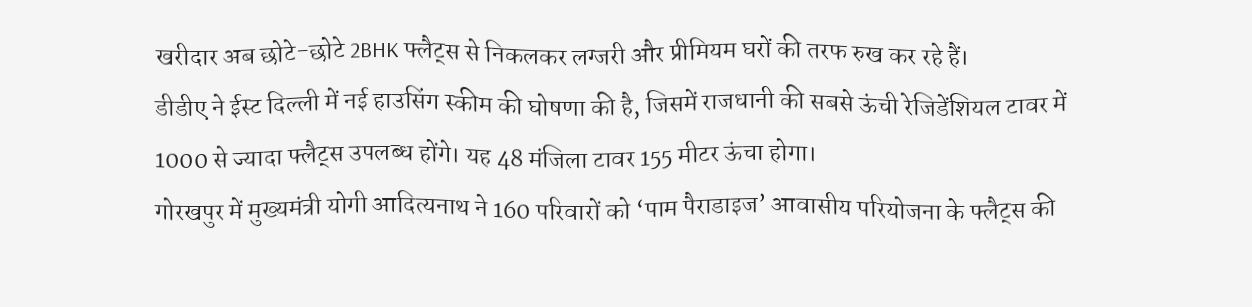खरीदार अब छोटे-छोटे 2BHK फ्लैट्स से निकलकर लग्जरी और प्रीमियम घरों की तरफ रुख कर रहे हैं।
डीडीए ने ईस्ट दिल्ली में नई हाउसिंग स्कीम की घोषणा की है, जिसमें राजधानी की सबसे ऊंची रेजिडेंशियल टावर में 1000 से ज्यादा फ्लैट्स उपलब्ध होंगे। यह 48 मंजिला टावर 155 मीटर ऊंचा होगा।
गोरखपुर में मुख्यमंत्री योगी आदित्यनाथ ने 160 परिवारों को ‘पाम पैराडाइज’ आवासीय परियोजना के फ्लैट्स की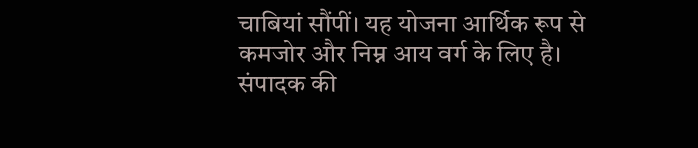चाबियां सौंपीं। यह योजना आर्थिक रूप से कमजोर और निम्न आय वर्ग के लिए है।
संपादक की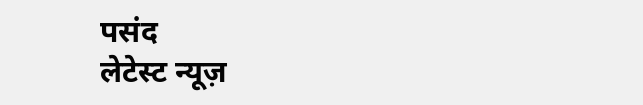पसंद
लेटेस्ट न्यूज़